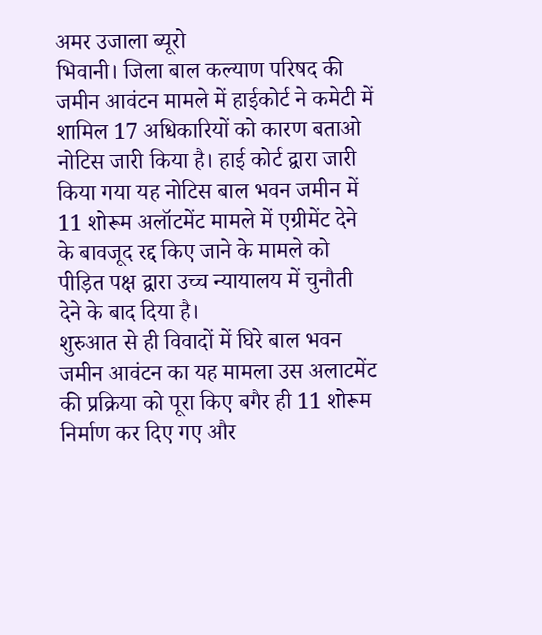अमर उजाला ब्यूरो
भिवानी। जिला बाल कल्याण परिषद की जमीन आवंटन मामले में हाईकोर्ट ने कमेटी में शामिल 17 अधिकारियों को कारण बताओ नोटिस जारी किया है। हाई कोर्ट द्वारा जारी किया गया यह नोटिस बाल भवन जमीन में 11 शोरूम अलॉटमेंट मामले में एग्रीमेंट देने के बावजूद रद्द किए जाने के मामले को पीड़ित पक्ष द्वारा उच्च न्यायालय में चुनौती देने के बाद दिया है।
शुरुआत से ही विवादों में घिरे बाल भवन जमीन आवंटन का यह मामला उस अलाटमेंट की प्रक्रिया को पूरा किए बगैर ही 11 शोरूम निर्माण कर दिए गए और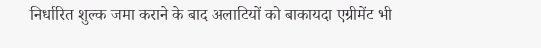निर्धारित शुल्क जमा कराने के बाद अलाटियों को बाकायदा एग्रीमेंट भी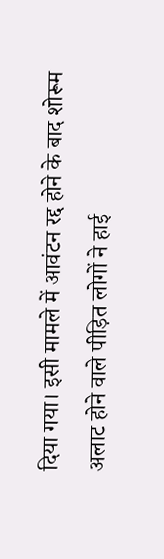दिया गया। इसी मामले में आवंटन रद्द होने के बाद शोरूम अलाट होने वाले पीड़ित लोगों ने हाई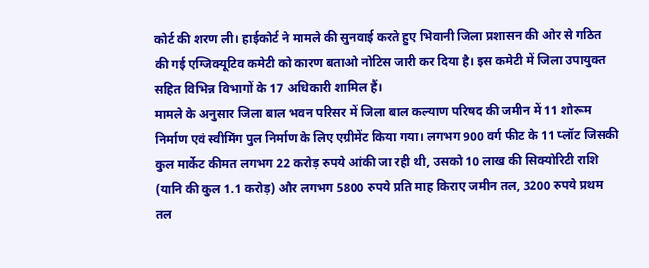कोर्ट की शरण ली। हाईकोर्ट ने मामले की सुनवाई करते हुए भिवानी जिला प्रशासन की ओर से गठित की गई एग्जिक्यूटिव कमेटी को कारण बताओ नोटिस जारी कर दिया है। इस कमेटी में जिला उपायुक्त सहित विभिन्न विभागों के 17 अधिकारी शामिल हैं।
मामले के अनुसार जिला बाल भवन परिसर में जिला बाल कल्याण परिषद की जमीन में 11 शोरूम निर्माण एवं स्वीमिंग पुल निर्माण के लिए एग्रीमेंट किया गया। लगभग 900 वर्ग फीट के 11 प्लॉट जिसकी कुल मार्केट कीमत लगभग 22 करोड़ रुपये आंकी जा रही थी, उसको 10 लाख की सिक्योरिटी राशि (यानि की कुल 1.1 करोड़) और लगभग 5800 रुपये प्रति माह किराए जमीन तल, 3200 रुपये प्रथम तल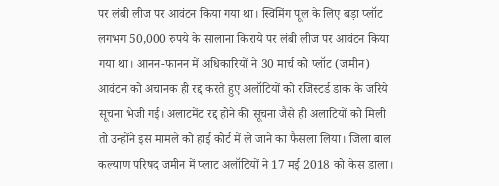पर लंबी लीज पर आवंटन किया गया था। स्विमिंग पूल के लिए बड़ा प्लॉट लगभग 50,000 रुपये के सालाना किराये पर लंबी लीज पर आवंटन किया गया था। आनन-फानन में अधिकारियों ने 30 मार्च को प्लॉट (जमीन) आवंटन को अचानक ही रद्द करते हुए अलॉटियों को रजिस्टर्ड डाक के जरिये सूचना भेजी गई। अलाटमेंट रद्द होने की सूचना जैसे ही अलाटियों को मिली तो उन्होंने इस मामले को हाई कोर्ट में ले जाने का फैसला लिया। जिला बाल कल्याण परिषद जमीन में प्लाट अलॉटियों ने 17 मई 2018 को केस डाला।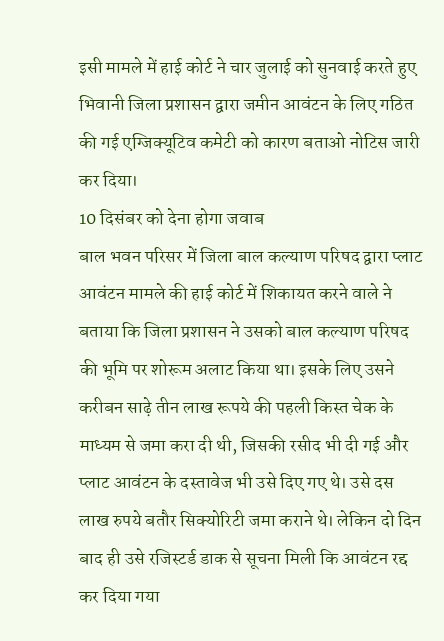इसी मामले में हाई कोर्ट ने चार जुलाई को सुनवाई करते हुए भिवानी जिला प्रशासन द्वारा जमीन आवंटन के लिए गठित की गई एग्जिक्यूटिव कमेटी को कारण बताओ नोटिस जारी कर दिया।
10 दिसंबर को देना होगा जवाब
बाल भवन परिसर में जिला बाल कल्याण परिषद द्वारा प्लाट आवंटन मामले की हाई कोर्ट में शिकायत करने वाले ने बताया कि जिला प्रशासन ने उसको बाल कल्याण परिषद की भूमि पर शोरूम अलाट किया था। इसके लिए उसने करीबन साढ़े तीन लाख रूपये की पहली किस्त चेक के माध्यम से जमा करा दी थी, जिसकी रसीद भी दी गई और प्लाट आवंटन के दस्तावेज भी उसे दिए गए थे। उसे दस लाख रुपये बतौर सिक्योरिटी जमा कराने थे। लेकिन दो दिन बाद ही उसे रजिस्टर्ड डाक से सूचना मिली कि आवंटन रद्द कर दिया गया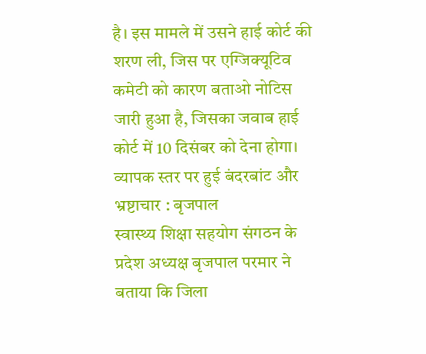है। इस मामले में उसने हाई कोर्ट की शरण ली, जिस पर एग्जिक्यूटिव कमेटी को कारण बताओ नोटिस जारी हुआ है, जिसका जवाब हाई कोर्ट में 10 दिसंबर को देना होगा।
व्यापक स्तर पर हुई बंदरबांट और भ्रष्टाचार : बृजपाल
स्वास्थ्य शिक्षा सहयोग संगठन के प्रदेश अध्यक्ष बृजपाल परमार ने बताया कि जिला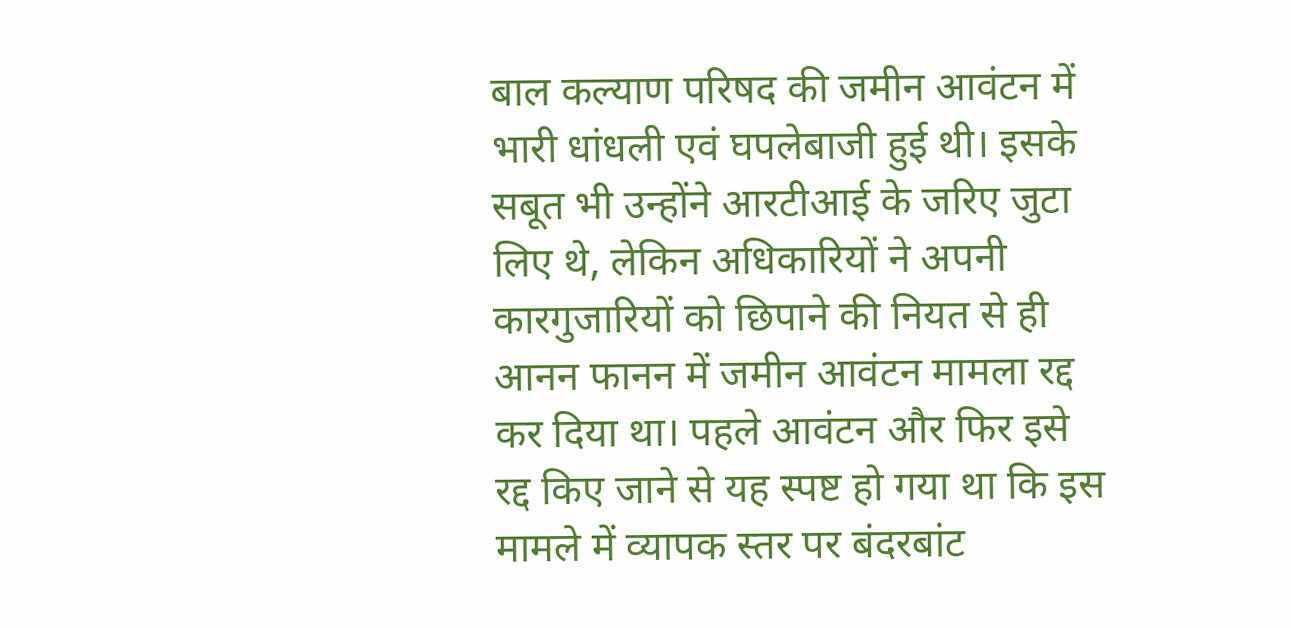बाल कल्याण परिषद की जमीन आवंटन में भारी धांधली एवं घपलेबाजी हुई थी। इसके सबूत भी उन्होंने आरटीआई के जरिए जुटा लिए थे, लेकिन अधिकारियों ने अपनी कारगुजारियों को छिपाने की नियत से ही आनन फानन में जमीन आवंटन मामला रद्द कर दिया था। पहले आवंटन और फिर इसे रद्द किए जाने से यह स्पष्ट हो गया था कि इस मामले में व्यापक स्तर पर बंदरबांट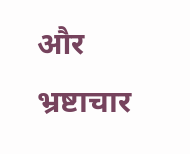और भ्रष्टाचार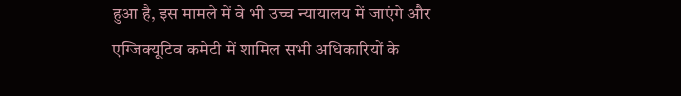हुआ है, इस मामले में वे भी उच्च न्यायालय में जाएंगे और एग्जिक्यूटिव कमेटी में शामिल सभी अधिकारियों के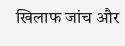खिलाफ जांच और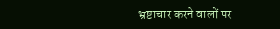भ्रष्टाचार करने वालों पर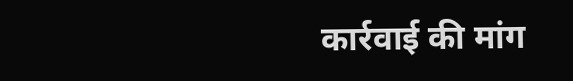कार्रवाई की मांग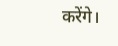करेंगे।